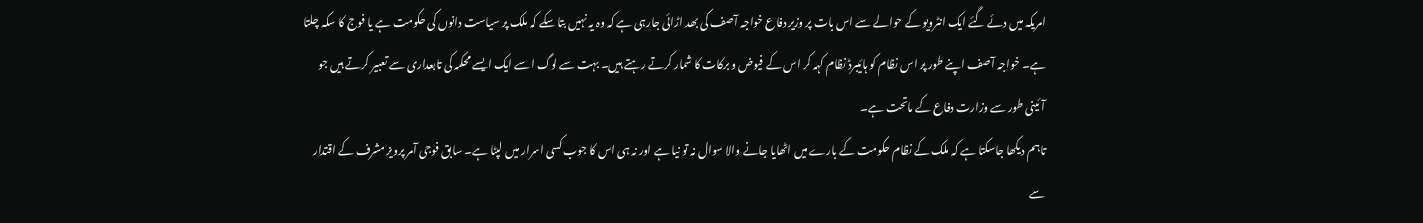امریکہ میں دئے گئے ایک انٹرویو کے حوالے سے اس بات پر وزیر دفاع خواجہ آصف کی بھد اڑائی جارہی ہے کہ وہ یہ نہیں بتا سکے کہ ملک پر سیاست دانوں کی حکومت ہے یا فوج کا سکہ چلتا ہے۔ خواجہ آصف اپنے طور پر اس نظام کو ہائیبرڈ نظام کہہ کر اس کے فیوض و برکات کا شمار کرتے رہتے ہیں۔ بہت سے لوگ اسے ایک ایسے محکمہ کی تابعداری سے تعبیر کرتے ہیں جو آئینی طور سے وزارت دفاع کے ماتحت ہے۔
تاہم دیکھا جاسکتا ہے کہ ملک کے نظام حکومت کے بارے میں اٹھایا جانے والا سوال نہ تو نیا ہے اور نہ ہی اس کا جوب کسی اسرار میں لپٹا ہے۔ سابق فوجی آمر پرویز مشرف کے اقتدار سے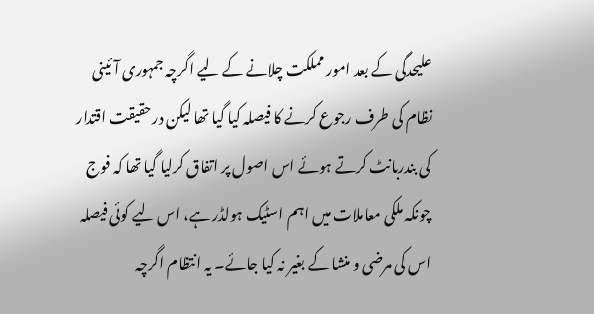علیحدگی کے بعد امور مملکت چلانے کے لیے اگرچہ جمہوری آئینی نظام کی طرف رجوع کرنے کا فیصلہ کیا گیا تھا لیکن درحقیقت اقتدار کی بندربانٹ کرتے ہوئے اس اصول پر اتفاق کرلیا گیا تھا کہ فوج چونکہ ملکی معاملات میں اہم اسٹیک ہولڈر ہے، اس لیے کوئی فیصلہ اس کی مرضی و منشا کے بغیر نہ کیا جائے۔ یہ انتظام اگرچہ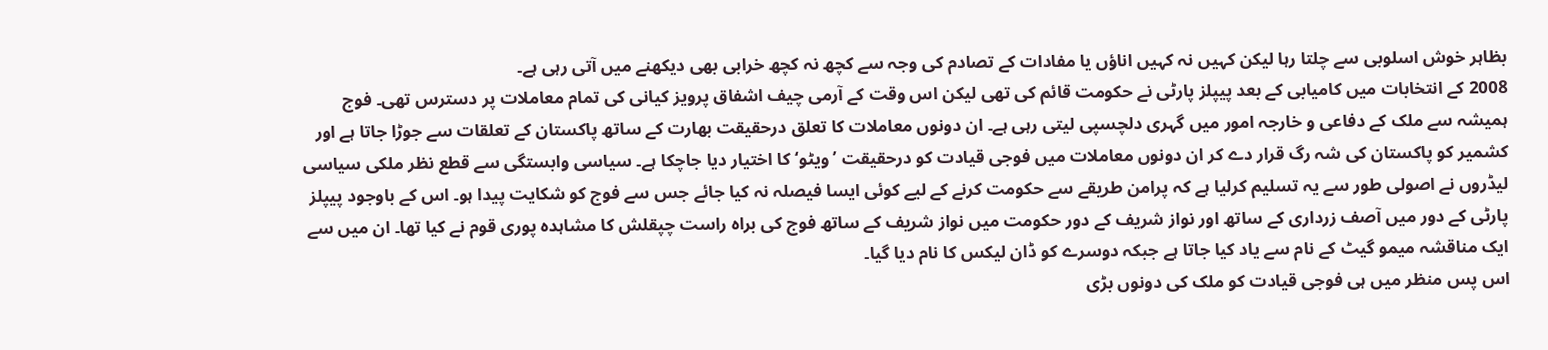بظاہر خوش اسلوبی سے چلتا رہا لیکن کہیں نہ کہیں اناؤں یا مفادات کے تصادم کی وجہ سے کچھ نہ کچھ خرابی بھی دیکھنے میں آتی رہی ہے۔
2008 کے انتخابات میں کامیابی کے بعد پیپلز پارٹی نے حکومت قائم کی تھی لیکن اس وقت کے آرمی چیف اشفاق پرویز کیانی کی تمام معاملات پر دسترس تھی۔ فوج ہمیشہ سے ملک کے دفاعی و خارجہ امور میں گہری دلچسپی لیتی رہی ہے۔ ان دونوں معاملات کا تعلق درحقیقت بھارت کے ساتھ پاکستان کے تعلقات سے جوڑا جاتا ہے اور کشمیر کو پاکستان کی شہ رگ قرار دے کر ان دونوں معاملات میں فوجی قیادت کو درحقیقت ’ویٹو‘ کا اختیار دیا جاچکا ہے۔ سیاسی وابستگی سے قطع نظر ملکی سیاسی لیڈروں نے اصولی طور سے یہ تسلیم کرلیا ہے کہ پرامن طریقے سے حکومت کرنے کے لیے کوئی ایسا فیصلہ نہ کیا جائے جس سے فوج کو شکایت پیدا ہو۔ اس کے باوجود پیپلز پارٹی کے دور میں آصف زرداری کے ساتھ اور نواز شریف کے دور حکومت میں نواز شریف کے ساتھ فوج کی براہ راست چپقلش کا مشاہدہ پوری قوم نے کیا تھا۔ ان میں سے ایک مناقشہ میمو گیٹ کے نام سے یاد کیا جاتا ہے جبکہ دوسرے کو ڈان لیکس کا نام دیا گیا۔
اس پس منظر میں ہی فوجی قیادت کو ملک کی دونوں بڑی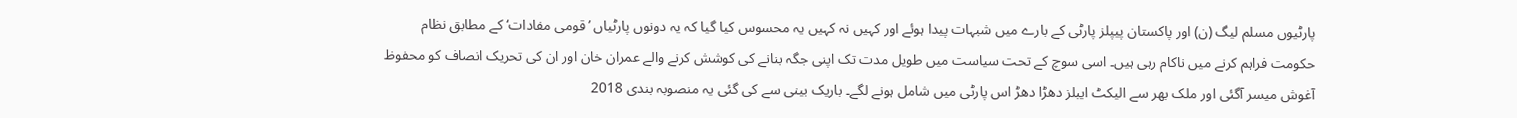پارٹیوں مسلم لیگ (ن) اور پاکستان پیپلز پارٹی کے بارے میں شبہات پیدا ہوئے اور کہیں نہ کہیں یہ محسوس کیا گیا کہ یہ دونوں پارٹیاں ’قومی مفادات‘ کے مطابق نظام حکومت فراہم کرنے میں ناکام رہی ہیں۔ اسی سوچ کے تحت سیاست میں طویل مدت تک اپنی جگہ بنانے کی کوشش کرنے والے عمران خان اور ان کی تحریک انصاف کو محفوظ آغوش میسر آگئی اور ملک بھر سے الیکٹ ایبلز دھڑا دھڑ اس پارٹی میں شامل ہونے لگے۔ باریک بینی سے کی گئی یہ منصوبہ بندی 2018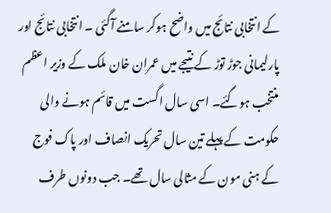کے انتخابی نتائج میں واضح ہوکر سامنے آگئی ۔ انتخابی نتائج اور پارلیمانی جوڑ توڑ کے نتیجے میں عمران خان ملک کے وزیر اعظم منتخب ہوگئے۔ اسی سال اگست میں قائم ہونے والی حکومت کے پہلے تین سال تحریک انصاف اور پاک فوج کے ہنی مون کے مثالی سال تھے۔ جب دونوں طرف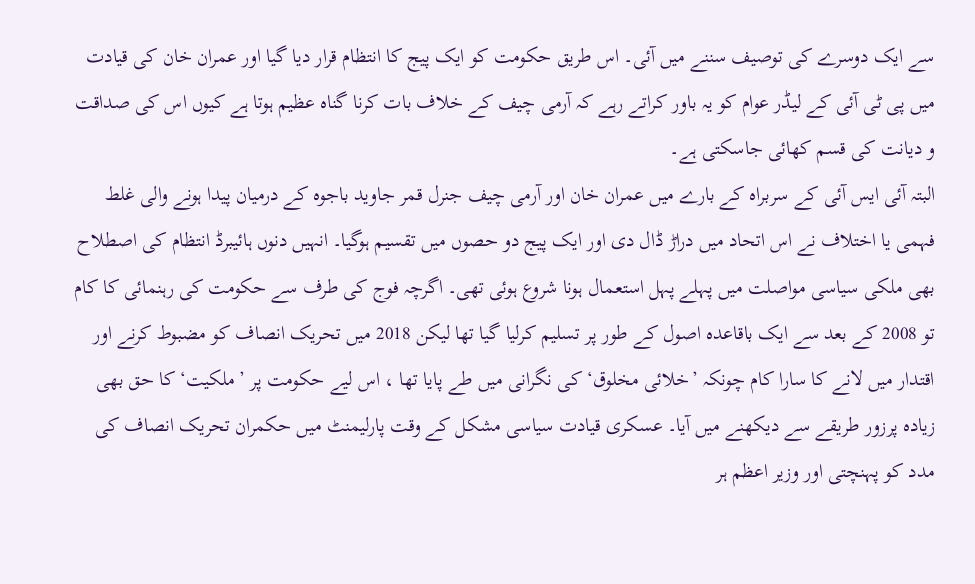سے ایک دوسرے کی توصیف سننے میں آئی۔ اس طریق حکومت کو ایک پیج کا انتظام قرار دیا گیا اور عمران خان کی قیادت میں پی ٹی آئی کے لیڈر عوام کو یہ باور کراتے رہے کہ آرمی چیف کے خلاف بات کرنا گناہ عظیم ہوتا ہے کیوں اس کی صداقت و دیانت کی قسم کھائی جاسکتی ہے۔
البتہ آئی ایس آئی کے سربراہ کے بارے میں عمران خان اور آرمی چیف جنرل قمر جاوید باجوہ کے درمیان پیدا ہونے والی غلط فہمی یا اختلاف نے اس اتحاد میں دراڑ ڈال دی اور ایک پیج دو حصوں میں تقسیم ہوگیا۔ انہیں دنوں ہائیبرڈ انتظام کی اصطلاح بھی ملکی سیاسی مواصلت میں پہلے پہل استعمال ہونا شروع ہوئی تھی۔ اگرچہ فوج کی طرف سے حکومت کی رہنمائی کا کام تو 2008 کے بعد سے ایک باقاعدہ اصول کے طور پر تسلیم کرلیا گیا تھا لیکن 2018 میں تحریک انصاف کو مضبوط کرنے اور اقتدار میں لانے کا سارا کام چونکہ ’خلائی مخلوق‘ کی نگرانی میں طے پایا تھا ، اس لیے حکومت پر ’ملکیت‘ کا حق بھی زیادہ پرزور طریقے سے دیکھنے میں آیا۔ عسکری قیادت سیاسی مشکل کے وقت پارلیمنٹ میں حکمران تحریک انصاف کی مدد کو پہنچتی اور وزیر اعظم ہر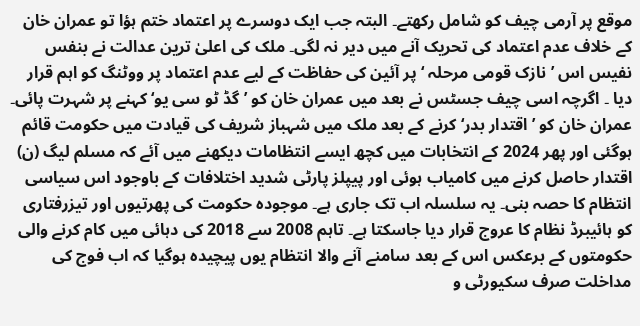موقع پر آرمی چیف کو شامل رکھتے۔ البتہ جب ایک دوسرے پر اعتماد ختم ہؤا تو عمران خان کے خلاف عدم اعتماد کی تحریک آنے میں دیر نہ لگی۔ ملک کی اعلیٰ ترین عدالت نے بنفس نفیس اس ’نازک قومی مرحلہ ‘ پر آئین کی حفاظت کے لیے عدم اعتماد پر ووٹنگ کو اہم قرار دیا ۔ اگرچہ اسی چیف جسٹس نے بعد میں عمران خان کو ’گڈ ٹو سی یو‘ کہنے پر شہرت پائی۔
عمران خان کو ’اقتدار بدر‘ کرنے کے بعد ملک میں شہباز شریف کی قیادت میں حکومت قائم ہوگئی اور پھر 2024 کے انتخابات میں کچھ ایسے انتظامات دیکھنے میں آئے کہ مسلم لیگ (ن) اقتدار حاصل کرنے میں کامیاب ہوئی اور پیپلز پارٹی شدید اختلافات کے باوجود اس سیاسی انتظام کا حصہ بنی۔ یہ سلسلہ اب تک جاری ہے۔ موجودہ حکومت کی پھرتیوں اور تیزرفتاری کو ہائیبرڈ نظام کا عروج قرار دیا جاسکتا ہے۔ تاہم 2008 سے 2018 کی دہائی میں کام کرنے والی حکومتوں کے برعکس اس کے بعد سامنے آنے والا انتظام یوں پیچیدہ ہوگیا کہ اب فوج کی مداخلت صرف سکیورٹی و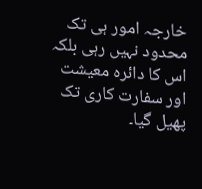خارجہ امور ہی تک محدود نہیں رہی بلکہ اس کا دائرہ معیشت اور سفارت کاری تک پھیل گیا۔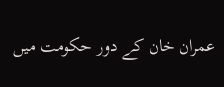عمران خان کے دور حکومت میں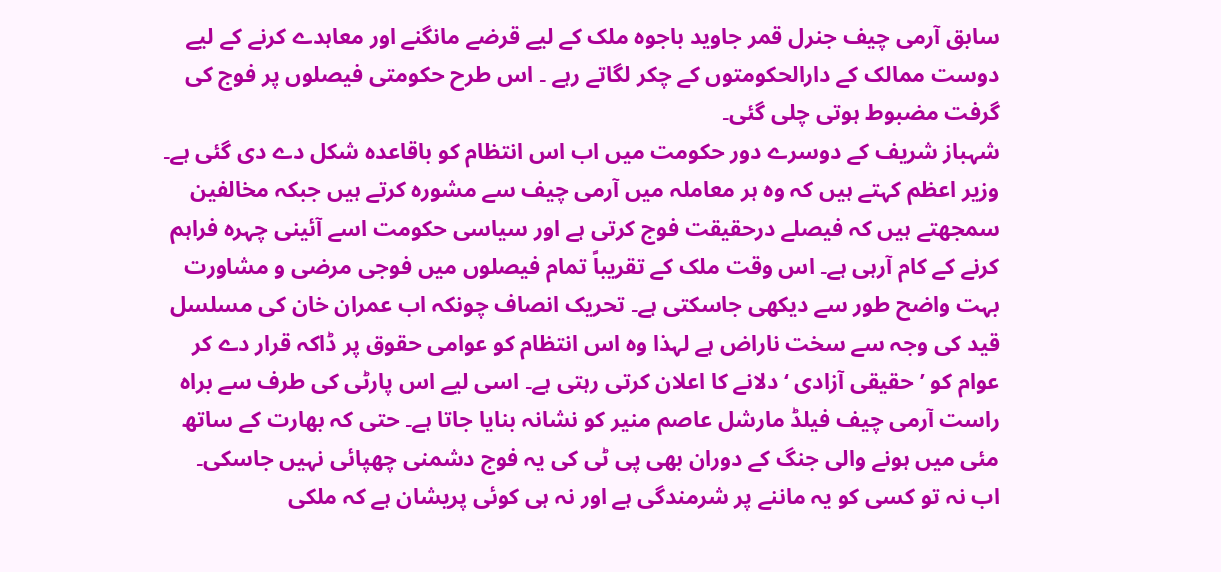سابق آرمی چیف جنرل قمر جاوید باجوہ ملک کے لیے قرضے مانگنے اور معاہدے کرنے کے لیے دوست ممالک کے دارالحکومتوں کے چکر لگاتے رہے ۔ اس طرح حکومتی فیصلوں پر فوج کی گرفت مضبوط ہوتی چلی گئی۔
شہباز شریف کے دوسرے دور حکومت میں اب اس انتظام کو باقاعدہ شکل دے دی گئی ہے۔ وزیر اعظم کہتے ہیں کہ وہ ہر معاملہ میں آرمی چیف سے مشورہ کرتے ہیں جبکہ مخالفین سمجھتے ہیں کہ فیصلے درحقیقت فوج کرتی ہے اور سیاسی حکومت اسے آئینی چہرہ فراہم کرنے کے کام آرہی ہے۔ اس وقت ملک کے تقریباً تمام فیصلوں میں فوجی مرضی و مشاورت بہت واضح طور سے دیکھی جاسکتی ہے۔ تحریک انصاف چونکہ اب عمران خان کی مسلسل قید کی وجہ سے سخت ناراض ہے لہذا وہ اس انتظام کو عوامی حقوق پر ڈاکہ قرار دے کر عوام کو ’حقیقی آزادی ‘ دلانے کا اعلان کرتی رہتی ہے۔ اسی لیے اس پارٹی کی طرف سے براہ راست آرمی چیف فیلڈ مارشل عاصم منیر کو نشانہ بنایا جاتا ہے۔ حتی کہ بھارت کے ساتھ مئی میں ہونے والی جنگ کے دوران بھی پی ٹی کی یہ فوج دشمنی چھپائی نہیں جاسکی۔
اب نہ تو کسی کو یہ ماننے پر شرمندگی ہے اور نہ ہی کوئی پریشان ہے کہ ملکی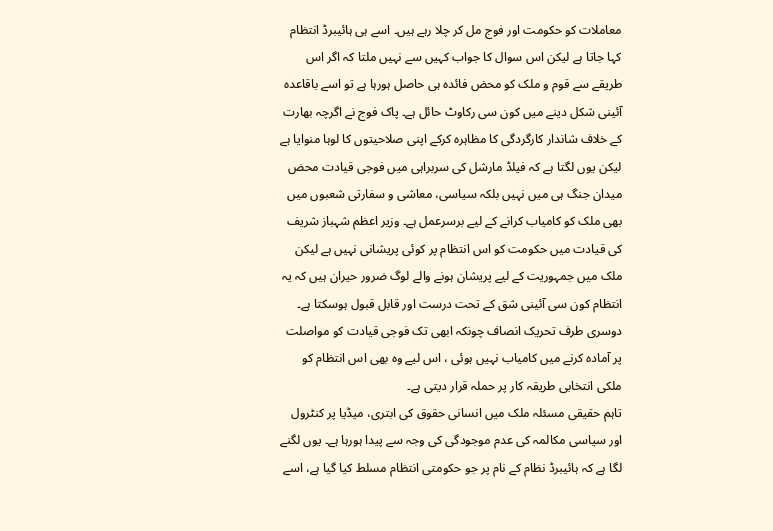معاملات کو حکومت اور فوج مل کر چلا رہے ہیں۔ اسے ہی ہائیبرڈ انتظام کہا جاتا ہے لیکن اس سوال کا جواب کہیں سے نہیں ملتا کہ اگر اس طریقے سے قوم و ملک کو محض فائدہ ہی حاصل ہورہا ہے تو اسے باقاعدہ آئینی شکل دینے میں کون سی رکاوٹ حائل ہے۔ پاک فوج نے اگرچہ بھارت کے خلاف شاندار کارگردگی کا مظاہرہ کرکے اپنی صلاحیتوں کا لوہا منوایا ہے لیکن یوں لگتا ہے کہ فیلڈ مارشل کی سربراہی میں فوجی قیادت محض میدان جنگ ہی میں نہیں بلکہ سیاسی، معاشی و سفارتی شعبوں میں بھی ملک کو کامیاب کرانے کے لیے برسرعمل ہے۔ وزیر اعظم شہباز شریف کی قیادت میں حکومت کو اس انتظام پر کوئی پریشانی نہیں ہے لیکن ملک میں جمہوریت کے لیے پریشان ہونے والے لوگ ضرور حیران ہیں کہ یہ انتظام کون سی آئینی شق کے تحت درست اور قابل قبول ہوسکتا ہے۔ دوسری طرف تحریک انصاف چونکہ ابھی تک فوجی قیادت کو مواصلت پر آمادہ کرنے میں کامیاب نہیں ہوئی ، اس لیے وہ بھی اس انتظام کو ملکی انتخابی طریقہ کار پر حملہ قرار دیتی ہے۔
تاہم حقیقی مسئلہ ملک میں انسانی حقوق کی ابتری، میڈیا پر کنٹرول اور سیاسی مکالمہ کی عدم موجودگی کی وجہ سے پیدا ہورہا ہے۔ یوں لگنے لگا ہے کہ ہائیبرڈ نظام کے نام پر جو حکومتی انتظام مسلط کیا گیا ہے، اسے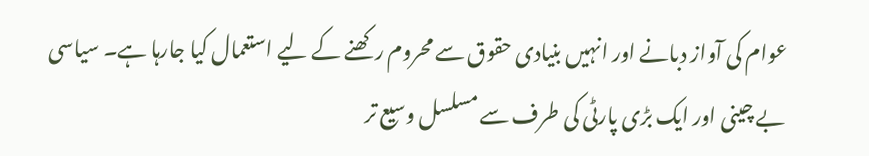عوام کی آواز دبانے اور انہیں بنیادی حقوق سے محروم رکھنے کے لیے استعمال کیا جارہا ہے۔ سیاسی بے چینی اور ایک بڑی پارٹی کی طرف سے مسلسل وسیع تر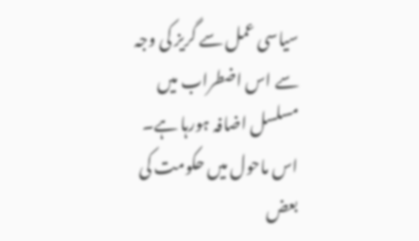سیاسی عمل سے گریز کی وجہ سے اس اضطراب میں مسلسل اضافہ ہورہا ہے۔ اس ماحول میں حکومت کی بعض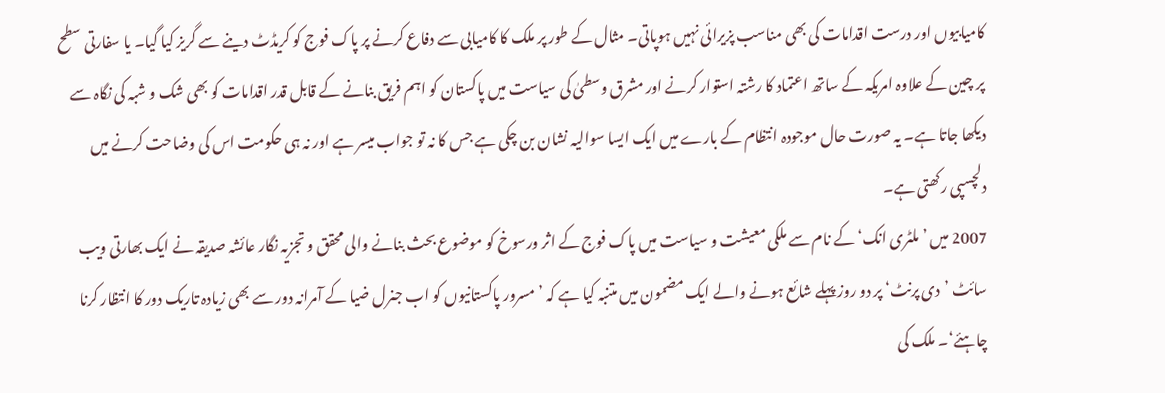کامیابیوں اور درست اقدامات کی بھی مناسب پزیرائی نہیں ہوپاتی۔ مثال کے طور پر ملک کا کامیابی سے دفاع کرنے پر پاک فوج کو کریڈٹ دینے سے گریز کیا گیا۔ یا سفارتی سطح پر چین کے علاوہ امریکہ کے ساتھ اعتماد کا رشتہ استوار کرنے اور مشرق وسطیٰ کی سیاست میں پاکستان کو اہم فریق بنانے کے قابل قدر اقدامات کو بھی شک و شبہ کی نگاہ سے دیکھا جاتا ہے۔ یہ صورت حال موجودہ انتظام کے بارے میں ایک ایسا سوالیہ نشان بن چکی ہے جس کا نہ تو جواب میسر ہے اور نہ ہی حکومت اس کی وضاحت کرنے میں دلچسپی رکھتی ہے۔
2007 میں ’ملٹری انک‘ کے نام سے ملکی معیشت و سیاست میں پاک فوج کے اثر ورسوخ کو موضوع بحث بنانے والی محقق و تجزیہ نگار عائشہ صدیقہ نے ایک بھارتی ویب سائٹ ’دی پرنٹ‘ پر دو روز پہلے شائع ہونے والے ایک مضمون میں متنبہ کیا ہے کہ ’ مسرور پاکستانیوں کو اب جنرل ضیا کے آمرانہ دور سے بھی زیادہ تاریک دور کا انتظار کرنا چاہئے‘۔ ملک کی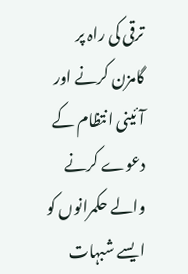ترقی کی راہ پر گامزن کرنے اور آئینی انتظام کے دعوے کرنے والے حکمرانوں کو ایسے شبہات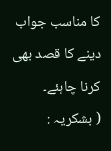کا مناسب جواب دینے کا قصد بھی کرنا چاہئے۔
( بشکریہ :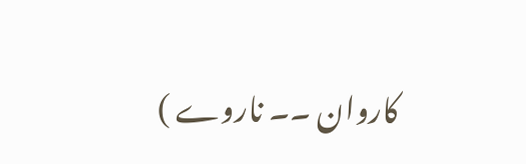کاروان ۔۔ ناروے )